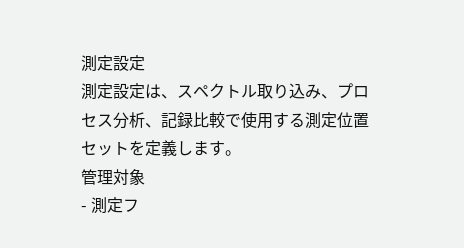測定設定
測定設定は、スペクトル取り込み、プロセス分析、記録比較で使用する測定位置セットを定義します。
管理対象
- 測定フ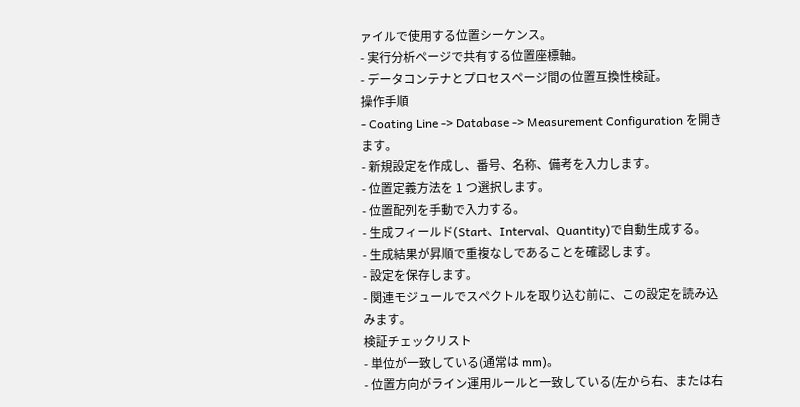ァイルで使用する位置シーケンス。
- 実行分析ページで共有する位置座標軸。
- データコンテナとプロセスページ間の位置互換性検証。
操作手順
- Coating Line -> Database -> Measurement Configuration を開きます。
- 新規設定を作成し、番号、名称、備考を入力します。
- 位置定義方法を 1 つ選択します。
- 位置配列を手動で入力する。
- 生成フィールド(Start、Interval、Quantity)で自動生成する。
- 生成結果が昇順で重複なしであることを確認します。
- 設定を保存します。
- 関連モジュールでスペクトルを取り込む前に、この設定を読み込みます。
検証チェックリスト
- 単位が一致している(通常は mm)。
- 位置方向がライン運用ルールと一致している(左から右、または右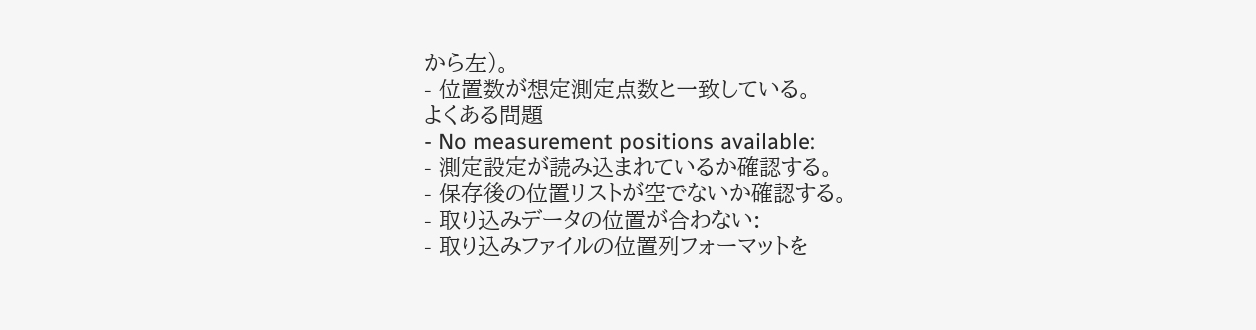から左)。
- 位置数が想定測定点数と一致している。
よくある問題
- No measurement positions available:
- 測定設定が読み込まれているか確認する。
- 保存後の位置リストが空でないか確認する。
- 取り込みデータの位置が合わない:
- 取り込みファイルの位置列フォーマットを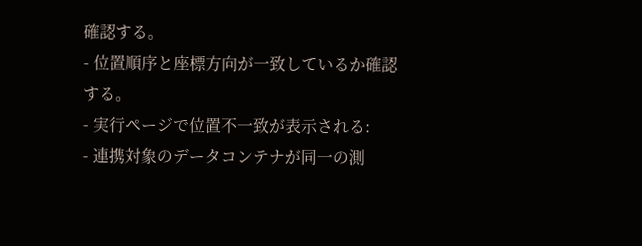確認する。
- 位置順序と座標方向が一致しているか確認する。
- 実行ページで位置不一致が表示される:
- 連携対象のデータコンテナが同一の測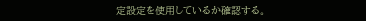定設定を使用しているか確認する。